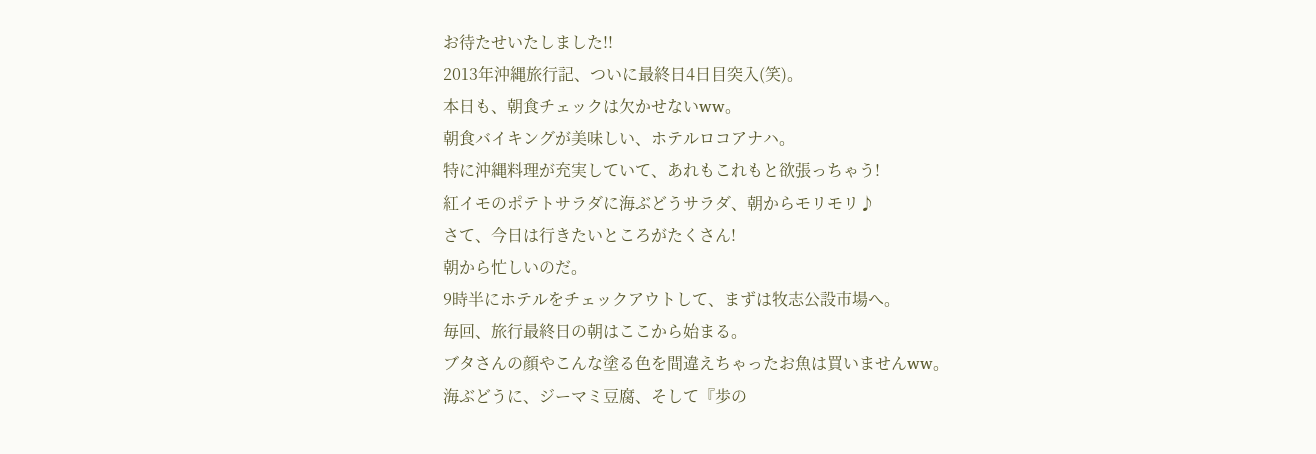お待たせいたしました!!
2013年沖縄旅行記、ついに最終日4日目突入(笑)。
本日も、朝食チェックは欠かせないww。
朝食バイキングが美味しい、ホテルロコアナハ。
特に沖縄料理が充実していて、あれもこれもと欲張っちゃう!
紅イモのポテトサラダに海ぶどうサラダ、朝からモリモリ♪
さて、今日は行きたいところがたくさん!
朝から忙しいのだ。
9時半にホテルをチェックアウトして、まずは牧志公設市場へ。
毎回、旅行最終日の朝はここから始まる。
ブタさんの顔やこんな塗る色を間違えちゃったお魚は買いませんww。
海ぶどうに、ジーマミ豆腐、そして『歩の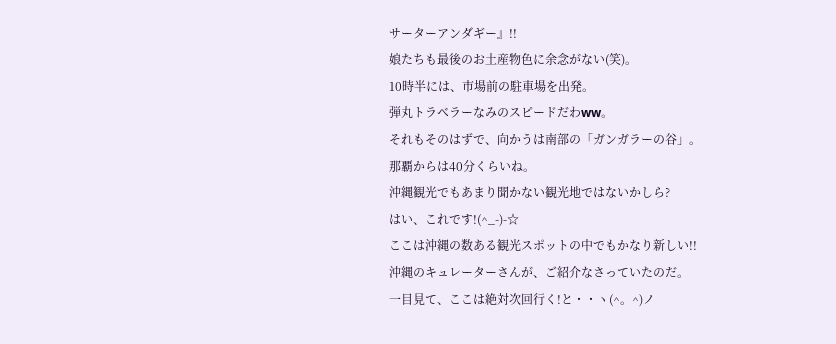サーターアンダギー』!!
娘たちも最後のお土産物色に余念がない(笑)。
10時半には、市場前の駐車場を出発。
弾丸トラベラーなみのスピードだわww。
それもそのはずで、向かうは南部の「ガンガラーの谷」。
那覇からは40分くらいね。
沖縄観光でもあまり聞かない観光地ではないかしら?
はい、これです!(^_-)-☆
ここは沖縄の数ある観光スポットの中でもかなり新しい!!
沖縄のキュレーターさんが、ご紹介なさっていたのだ。
一目見て、ここは絶対次回行く!と・・ヽ(^。^)ノ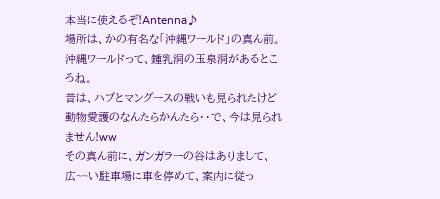本当に使えるぞ!Antenna♪
場所は、かの有名な「沖縄ワールド」の真ん前。
沖縄ワールドって、鍾乳洞の玉泉洞があるところね。
昔は、ハブとマングースの戦いも見られたけど
動物愛護のなんたらかんたら・・で、今は見られません!ww
その真ん前に、ガンガラーの谷はありまして、
広~~い駐車場に車を停めて、案内に従っ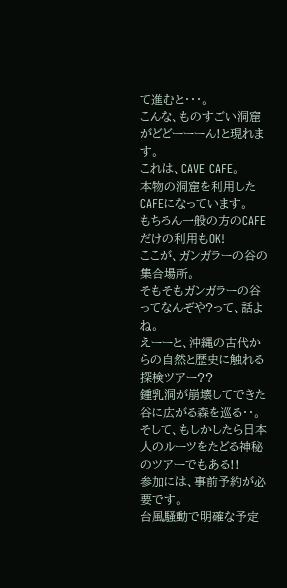て進むと・・・。
こんな、ものすごい洞窟がどどーーーん!と現れます。
これは、CAVE CAFE。
本物の洞窟を利用したCAFEになっています。
もちろん一般の方のCAFEだけの利用もOK!
ここが、ガンガラーの谷の集合場所。
そもそもガンガラーの谷ってなんぞや?って、話よね。
えーーと、沖縄の古代からの自然と歴史に触れる探検ツアー??
鍾乳洞が崩壊してできた谷に広がる森を巡る・・。
そして、もしかしたら日本人のルーツをたどる神秘のツアーでもある!!
参加には、事前予約が必要です。
台風騒動で明確な予定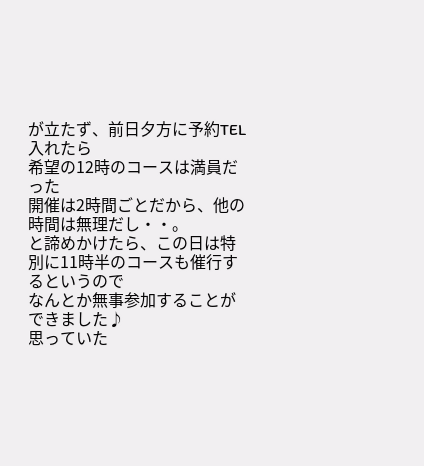が立たず、前日夕方に予約TEL入れたら
希望の12時のコースは満員だった
開催は2時間ごとだから、他の時間は無理だし・・。
と諦めかけたら、この日は特別に11時半のコースも催行するというので
なんとか無事参加することができました♪
思っていた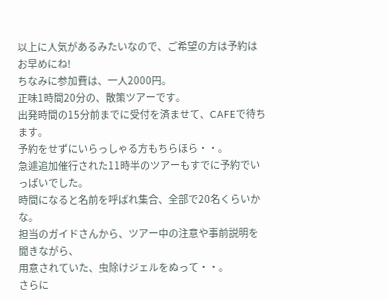以上に人気があるみたいなので、ご希望の方は予約はお早めにね!
ちなみに参加費は、一人2000円。
正味1時間20分の、散策ツアーです。
出発時間の15分前までに受付を済ませて、CAFEで待ちます。
予約をせずにいらっしゃる方もちらほら・・。
急遽追加催行された11時半のツアーもすでに予約でいっぱいでした。
時間になると名前を呼ばれ集合、全部で20名くらいかな。
担当のガイドさんから、ツアー中の注意や事前説明を聞きながら、
用意されていた、虫除けジェルをぬって・・。
さらに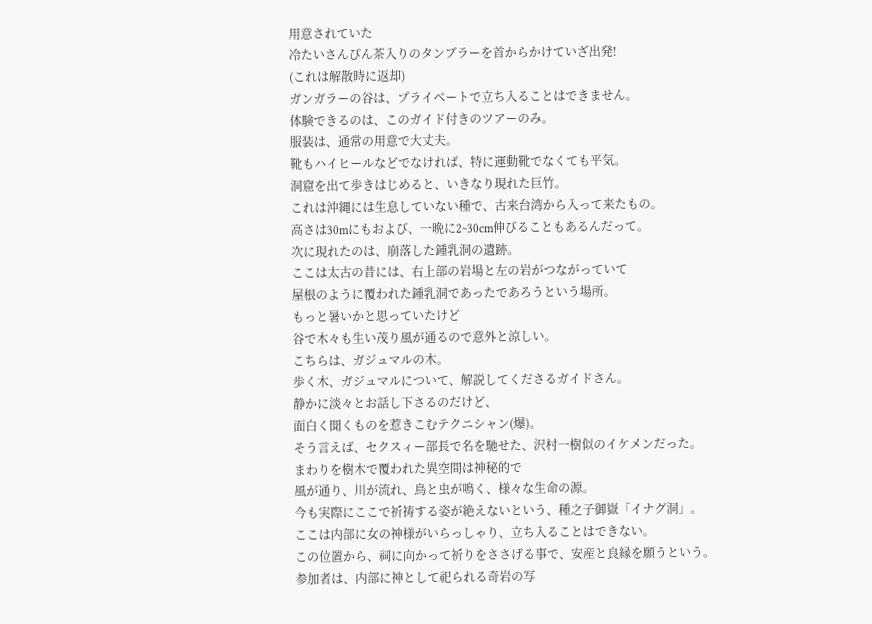用意されていた
冷たいさんぴん茶入りのタンブラーを首からかけていざ出発!
(これは解散時に返却)
ガンガラーの谷は、プライベートで立ち入ることはできません。
体験できるのは、このガイド付きのツアーのみ。
服装は、通常の用意で大丈夫。
靴もハイヒールなどでなければ、特に運動靴でなくても平気。
洞窟を出て歩きはじめると、いきなり現れた巨竹。
これは沖縄には生息していない種で、古来台湾から入って来たもの。
高さは30mにもおよび、一晩に2~30cm伸びることもあるんだって。
次に現れたのは、崩落した鍾乳洞の遺跡。
ここは太古の昔には、右上部の岩場と左の岩がつながっていて
屋根のように覆われた鍾乳洞であったであろうという場所。
もっと暑いかと思っていたけど
谷で木々も生い茂り風が通るので意外と涼しい。
こちらは、ガジュマルの木。
歩く木、ガジュマルについて、解説してくださるガイドさん。
静かに淡々とお話し下さるのだけど、
面白く聞くものを惹きこむテクニシャン(爆)。
そう言えば、セクスィー部長で名を馳せた、沢村一樹似のイケメンだった。
まわりを樹木で覆われた異空間は神秘的で
風が通り、川が流れ、鳥と虫が鳴く、様々な生命の源。
今も実際にここで祈祷する姿が絶えないという、種之子御嶽「イナグ洞」。
ここは内部に女の神様がいらっしゃり、立ち入ることはできない。
この位置から、祠に向かって祈りをささげる事で、安産と良縁を願うという。
参加者は、内部に神として祀られる奇岩の写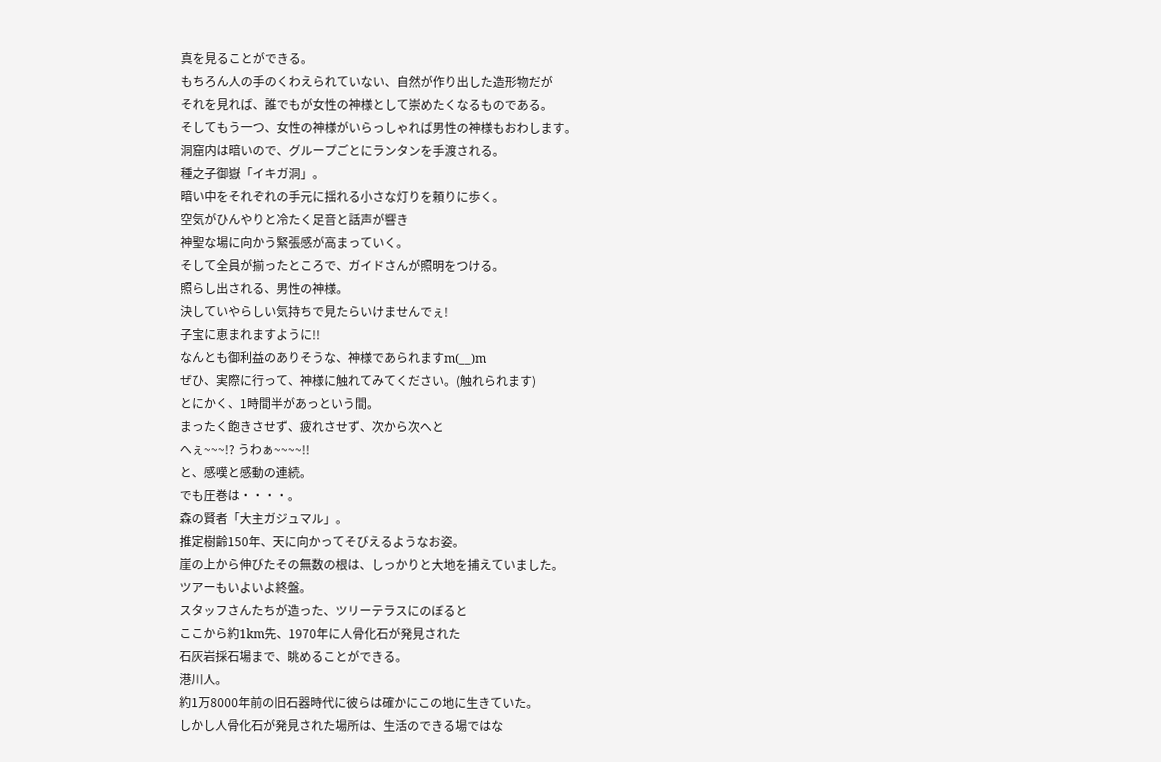真を見ることができる。
もちろん人の手のくわえられていない、自然が作り出した造形物だが
それを見れば、誰でもが女性の神様として崇めたくなるものである。
そしてもう一つ、女性の神様がいらっしゃれば男性の神様もおわします。
洞窟内は暗いので、グループごとにランタンを手渡される。
種之子御嶽「イキガ洞」。
暗い中をそれぞれの手元に揺れる小さな灯りを頼りに歩く。
空気がひんやりと冷たく足音と話声が響き
神聖な場に向かう緊張感が高まっていく。
そして全員が揃ったところで、ガイドさんが照明をつける。
照らし出される、男性の神様。
決していやらしい気持ちで見たらいけませんでぇ!
子宝に恵まれますように!!
なんとも御利益のありそうな、神様であられますm(__)m
ぜひ、実際に行って、神様に触れてみてください。(触れられます)
とにかく、1時間半があっという間。
まったく飽きさせず、疲れさせず、次から次へと
へぇ~~~!? うわぁ~~~~!!
と、感嘆と感動の連続。
でも圧巻は・・・・。
森の賢者「大主ガジュマル」。
推定樹齢150年、天に向かってそびえるようなお姿。
崖の上から伸びたその無数の根は、しっかりと大地を捕えていました。
ツアーもいよいよ終盤。
スタッフさんたちが造った、ツリーテラスにのぼると
ここから約1km先、1970年に人骨化石が発見された
石灰岩採石場まで、眺めることができる。
港川人。
約1万8000年前の旧石器時代に彼らは確かにこの地に生きていた。
しかし人骨化石が発見された場所は、生活のできる場ではな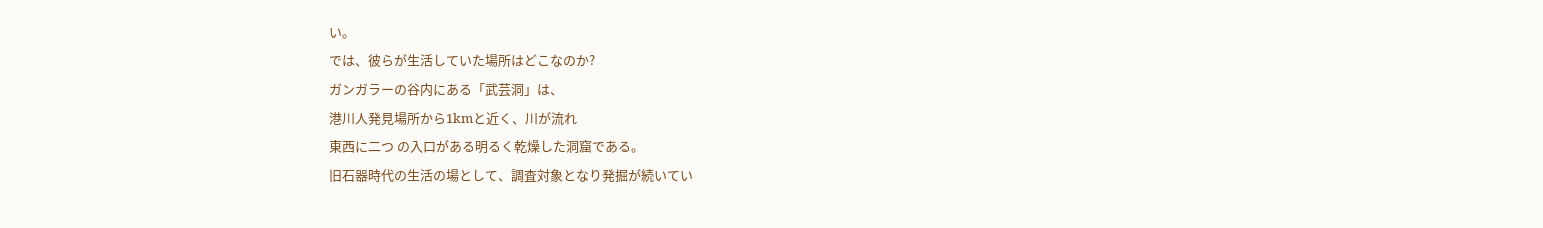い。
では、彼らが生活していた場所はどこなのか?
ガンガラーの谷内にある「武芸洞」は、
港川人発見場所から1kmと近く、川が流れ
東西に二つ の入口がある明るく乾燥した洞窟である。
旧石器時代の生活の場として、調査対象となり発掘が続いてい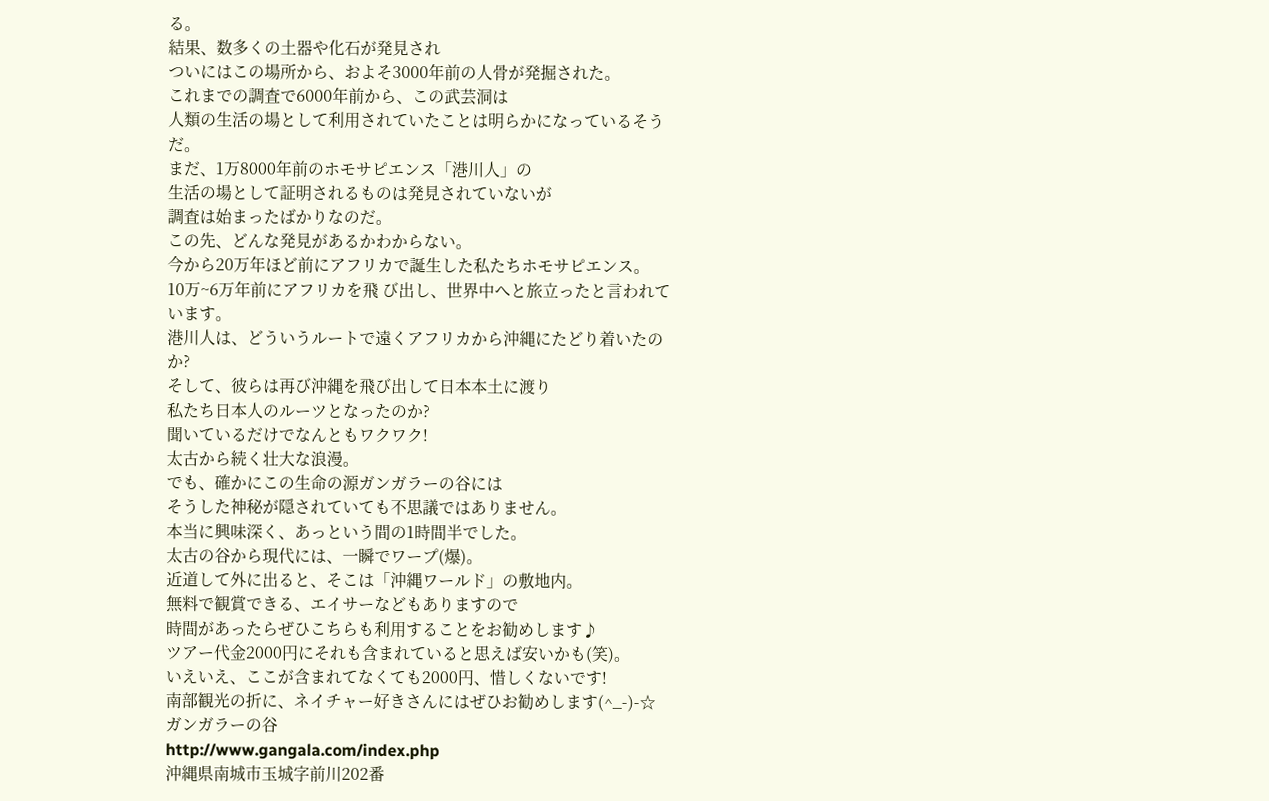る。
結果、数多くの土器や化石が発見され
ついにはこの場所から、およそ3000年前の人骨が発掘された。
これまでの調査で6000年前から、この武芸洞は
人類の生活の場として利用されていたことは明らかになっているそうだ。
まだ、1万8000年前のホモサピエンス「港川人」の
生活の場として証明されるものは発見されていないが
調査は始まったばかりなのだ。
この先、どんな発見があるかわからない。
今から20万年ほど前にアフリカで誕生した私たちホモサピエンス。
10万~6万年前にアフリカを飛 び出し、世界中へと旅立ったと言われています。
港川人は、どういうルートで遠くアフリカから沖縄にたどり着いたのか?
そして、彼らは再び沖縄を飛び出して日本本土に渡り
私たち日本人のルーツとなったのか?
聞いているだけでなんともワクワク!
太古から続く壮大な浪漫。
でも、確かにこの生命の源ガンガラーの谷には
そうした神秘が隠されていても不思議ではありません。
本当に興味深く、あっという間の1時間半でした。
太古の谷から現代には、一瞬でワープ(爆)。
近道して外に出ると、そこは「沖縄ワールド」の敷地内。
無料で観賞できる、エイサーなどもありますので
時間があったらぜひこちらも利用することをお勧めします♪
ツアー代金2000円にそれも含まれていると思えば安いかも(笑)。
いえいえ、ここが含まれてなくても2000円、惜しくないです!
南部観光の折に、ネイチャー好きさんにはぜひお勧めします(^_-)-☆
ガンガラーの谷
http://www.gangala.com/index.php
沖縄県南城市玉城字前川202番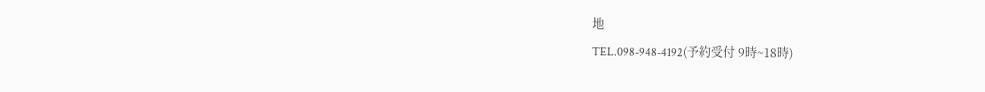地
TEL.098-948-4192(予約受付 9時~18時)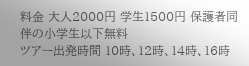料金 大人2000円 学生1500円 保護者同伴の小学生以下無料
ツアー出発時間 10時、12時、14時、16時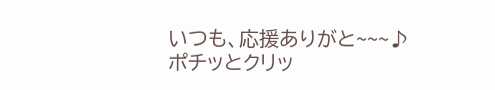いつも、応援ありがと~~~♪
ポチッとクリッ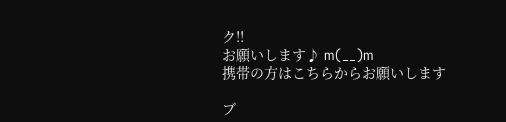ク!!
お願いします♪ m(__)m
携帯の方はこちらからお願いします

ブ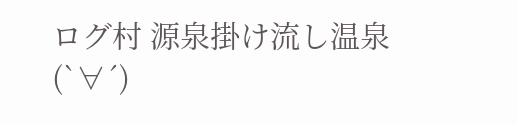ログ村 源泉掛け流し温泉 (`∀´)